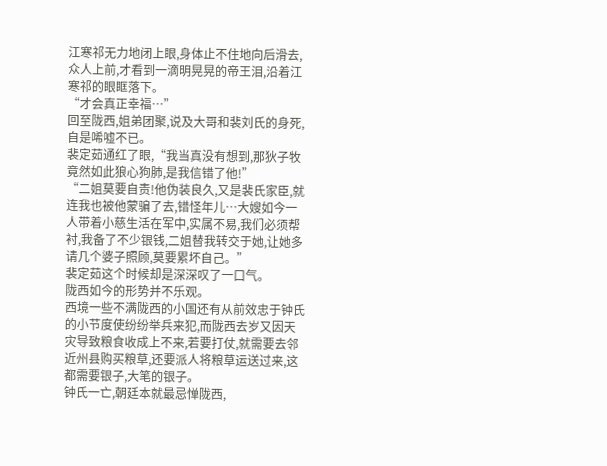江寒祁无力地闭上眼,身体止不住地向后滑去,众人上前,才看到一滴明晃晃的帝王泪,沿着江寒祁的眼眶落下。
“才会真正幸福…”
回至陇西,姐弟团聚,说及大哥和裴刘氏的身死,自是唏嘘不已。
裴定茹通红了眼,“我当真没有想到,那狄子牧竟然如此狼心狗肺,是我信错了他!”
“二姐莫要自责!他伪装良久,又是裴氏家臣,就连我也被他蒙骗了去,错怪年儿…大嫂如今一人带着小慈生活在军中,实属不易,我们必须帮衬,我备了不少银钱,二姐替我转交于她,让她多请几个婆子照顾,莫要累坏自己。”
裴定茹这个时候却是深深叹了一口气。
陇西如今的形势并不乐观。
西境一些不满陇西的小国还有从前效忠于钟氏的小节度使纷纷举兵来犯,而陇西去岁又因天灾导致粮食收成上不来,若要打仗,就需要去邻近州县购买粮草,还要派人将粮草运送过来,这都需要银子,大笔的银子。
钟氏一亡,朝廷本就最忌惮陇西,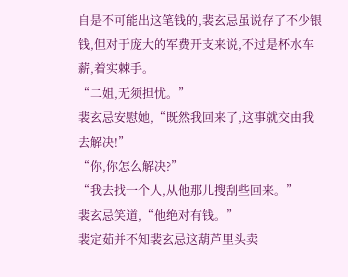自是不可能出这笔钱的,裴玄忌虽说存了不少银钱,但对于庞大的军费开支来说,不过是杯水车薪,着实棘手。
“二姐,无须担忧。”
裴玄忌安慰她,“既然我回来了,这事就交由我去解决!”
“你,你怎么解决?”
“我去找一个人,从他那儿搜刮些回来。”
裴玄忌笑道,“他绝对有钱。”
裴定茹并不知裴玄忌这葫芦里头卖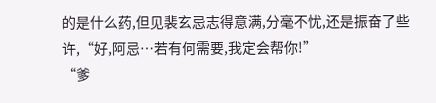的是什么药,但见裴玄忌志得意满,分毫不忧,还是振奋了些许,“好,阿忌…若有何需要,我定会帮你!”
“爹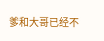爹和大哥已经不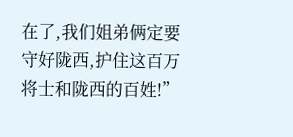在了,我们姐弟俩定要守好陇西,护住这百万将士和陇西的百姓!”